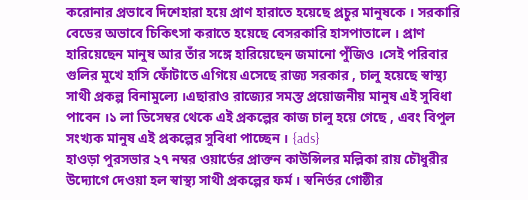করোনার প্রভাবে দিশেহারা হয়ে প্রাণ হারাতে হয়েছে প্রচুর মানুষকে । সরকারি বেডের অভাবে চিকিৎসা করাতে হয়েছে বেসরকারি হাসপাতালে । প্রাণ হারিয়েছেন মানুষ আর তাঁর সঙ্গে হারিয়েছেন জমানো পুঁজিও ।সেই পরিবার গুলির মুখে হাসি ফোঁটাতে এগিয়ে এসেছে রাজ্য সরকার , চালু হয়েছে স্বাস্থ্য সাথী প্রকল্প বিনামুল্যে ।এছারাও রাজ্যের সমস্ত প্রয়োজনীয় মানুষ এই সুবিধা পাবেন ।১ লা ডিসেম্বর থেকে এই প্রকল্পের কাজ চালু হয়ে গেছে , এবং বিপুল সংখ্যক মানুষ এই প্রকল্পের সুবিধা পাচ্ছেন । {ads}
হাওড়া পুরসভার ২৭ নম্বর ওয়ার্ডের প্রাক্তন কাউন্সিলর মল্লিকা রায় চৌধুরীর উদ্যোগে দেওয়া হল স্বাস্থ্য সাথী প্রকল্পের ফর্ম । স্বনির্ভর গোষ্ঠীর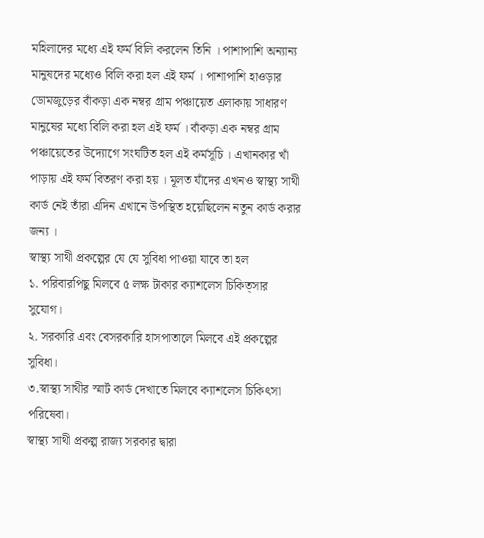মহিলাদের মধ্যে এই ফর্ম বিলি করলেন তিনি । পাশাপাশি অন্যান্য মানুষদের মধ্যেও বিলি করা হল এই ফর্ম । পাশাপাশি হাওড়ার ডোমজুড়ের বাঁকড়া এক নম্বর গ্রাম পঞ্চায়েত এলাকায় সাধারণ মানুষের মধ্যে বিলি করা হল এই ফর্ম । বাঁকড়া এক নম্বর গ্রাম পঞ্চায়েতের উদ্যোগে সংঘটিত হল এই কর্মসূচি । এখানকার খাঁ পাড়ায় এই ফর্ম বিতরণ করা হয় । মূলত যাঁদের এখনও স্বাস্থ্য সাথী কার্ড নেই তাঁরা এদিন এখানে উপস্থিত হয়েছিলেন নতুন কার্ড করার জন্য ।
স্বাস্থ্য সাথী প্রকল্পের যে যে সুবিধা পাওয়া যাবে তা হল
১. পরিবারপিছু মিলবে ৫ লক্ষ টাকার ক্যাশলেস চিকিত্সার সুযোগ।
২. সরকারি এবং বেসরকারি হাসপাতালে মিলবে এই প্রকল্পের সুবিধা।
৩.স্বাস্থ্য সাথীর স্মার্ট কার্ড দেখাতে মিলবে ক্যাশলেস চিকিৎসা পরিষেবা।
স্বাস্থ্য সাথী প্রকল্প রাজ্য সরকার দ্বারা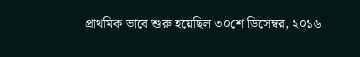প্রাথমিক ভাবে শুরু হয়েছিল ৩০শে ডিসেম্বর, ২০১৬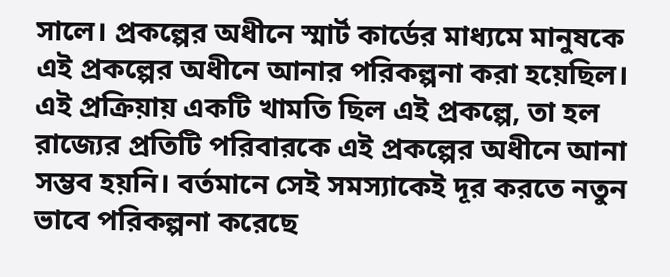সালে। প্রকল্পের অধীনে স্মার্ট কার্ডের মাধ্যমে মানুষকে এই প্রকল্পের অধীনে আনার পরিকল্পনা করা হয়েছিল। এই প্রক্রিয়ায় একটি খামতি ছিল এই প্রকল্পে, তা হল রাজ্যের প্রতিটি পরিবারকে এই প্রকল্পের অধীনে আনা সম্ভব হয়নি। বর্তমানে সেই সমস্যাকেই দূর করতে নতুন ভাবে পরিকল্পনা করেছে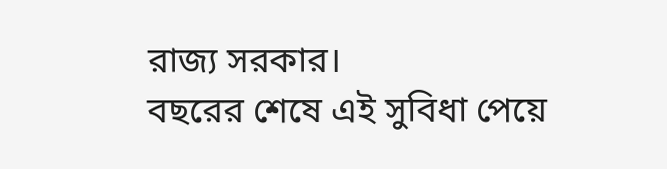রাজ্য সরকার।
বছরের শেষে এই সুবিধা পেয়ে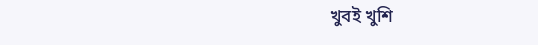খুবই খুশি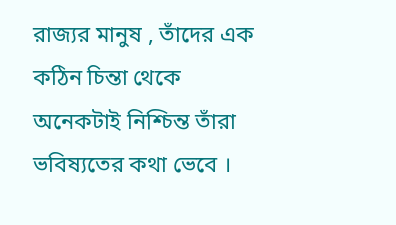রাজ্যর মানুষ , তাঁদের এক কঠিন চিন্তা থেকে অনেকটাই নিশ্চিন্ত তাঁরা ভবিষ্যতের কথা ভেবে ।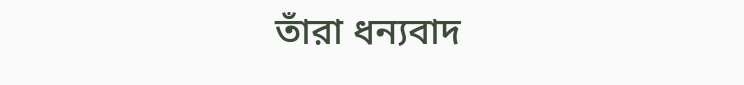তাঁরা ধন্যবাদ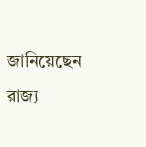জানিয়েছেন রাজ্য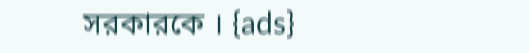সরকারকে । {ads}